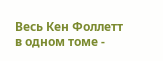Весь Кен Фоллетт в одном томе -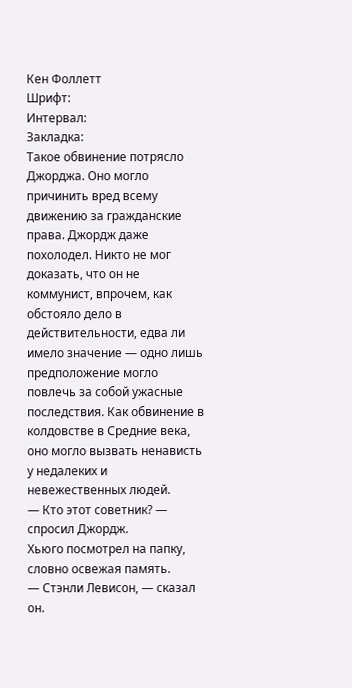Кен Фоллетт
Шрифт:
Интервал:
Закладка:
Такое обвинение потрясло Джорджа. Оно могло причинить вред всему движению за гражданские права. Джордж даже похолодел. Никто не мог доказать, что он не коммунист, впрочем, как обстояло дело в действительности, едва ли имело значение — одно лишь предположение могло повлечь за собой ужасные последствия. Как обвинение в колдовстве в Средние века, оно могло вызвать ненависть у недалеких и невежественных людей.
— Кто этот советник? — спросил Джордж.
Хьюго посмотрел на папку, словно освежая память.
— Стэнли Левисон, — сказал он.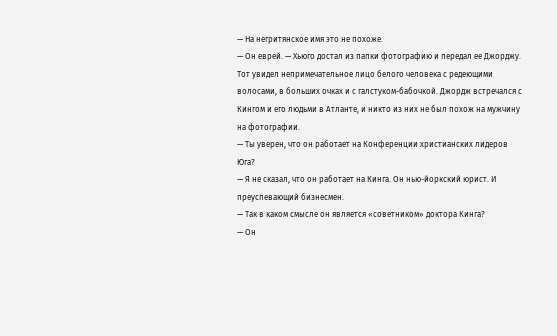— На негритянское имя это не похоже.
— Он еврей. — Хьюго достал из папки фотографию и передал ее Джорджу.
Тот увидел непримечательное лицо белого человека с редеющими волосами, в больших очках и с галстуком-бабочкой. Джордж встречался с Кингом и его людьми в Атланте, и никто из них не был похож на мужчину на фотографии.
— Ты уверен, что он работает на Конференции христианских лидеров Юга?
— Я не сказал, что он работает на Кинга. Он нью-йоркский юрист. И преуспевающий бизнесмен.
— Так в каком смысле он является «советником» доктора Кинга?
— Он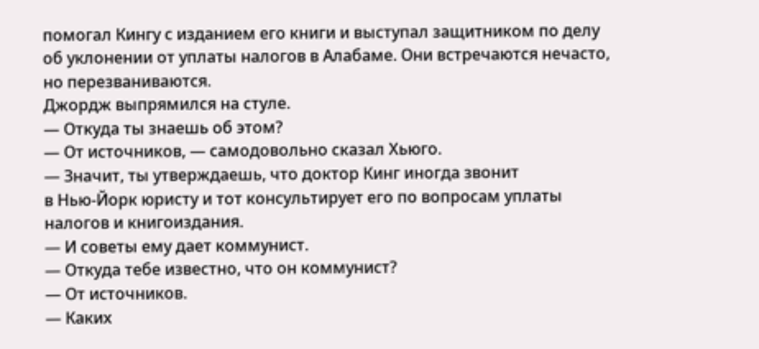помогал Кингу с изданием его книги и выступал защитником по делу об уклонении от уплаты налогов в Алабаме. Они встречаются нечасто, но перезваниваются.
Джордж выпрямился на стуле.
— Откуда ты знаешь об этом?
— От источников, — самодовольно сказал Хьюго.
— Значит, ты утверждаешь, что доктор Кинг иногда звонит
в Нью-Йорк юристу и тот консультирует его по вопросам уплаты налогов и книгоиздания.
— И советы ему дает коммунист.
— Откуда тебе известно, что он коммунист?
— От источников.
— Каких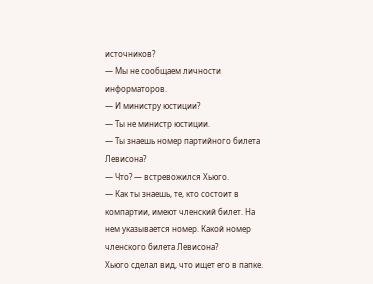источников?
— Мы не сообщаем личности информаторов.
— И министру юстиции?
— Ты не министр юстиции.
— Ты знаешь номер партийного билета Левисона?
— Что? — встревожился Хьюго.
— Как ты знаешь, те, кто состоит в компартии, имеют членский билет. На нем указывается номер. Какой номер членского билета Левисона?
Хьюго сделал вид, что ищет его в папке.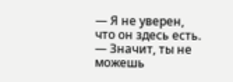— Я не уверен, что он здесь есть.
— Значит, ты не можешь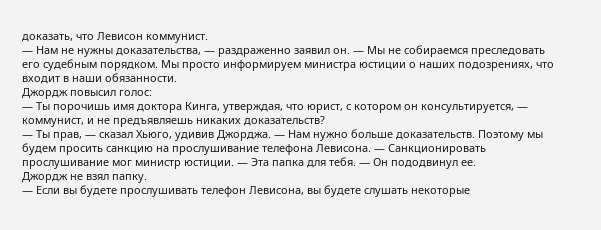доказать, что Левисон коммунист.
— Нам не нужны доказательства, — раздраженно заявил он. — Мы не собираемся преследовать его судебным порядком. Мы просто информируем министра юстиции о наших подозрениях, что входит в наши обязанности.
Джордж повысил голос:
— Ты порочишь имя доктора Кинга, утверждая, что юрист, с котором он консультируется, — коммунист, и не предъявляешь никаких доказательств?
— Ты прав, — сказал Хьюго, удивив Джорджа. — Нам нужно больше доказательств. Поэтому мы будем просить санкцию на прослушивание телефона Левисона. — Санкционировать прослушивание мог министр юстиции. — Эта папка для тебя. — Он пододвинул ее.
Джордж не взял папку.
— Если вы будете прослушивать телефон Левисона, вы будете слушать некоторые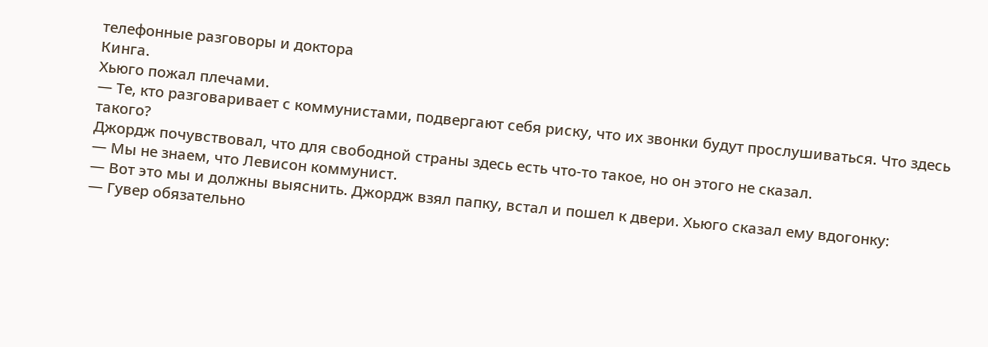телефонные разговоры и доктора
Кинга.
Хьюго пожал плечами.
— Те, кто разговаривает с коммунистами, подвергают себя риску, что их звонки будут прослушиваться. Что здесь такого?
Джордж почувствовал, что для свободной страны здесь есть что-то такое, но он этого не сказал.
— Мы не знаем, что Левисон коммунист.
— Вот это мы и должны выяснить. Джордж взял папку, встал и пошел к двери. Хьюго сказал ему вдогонку:
— Гувер обязательно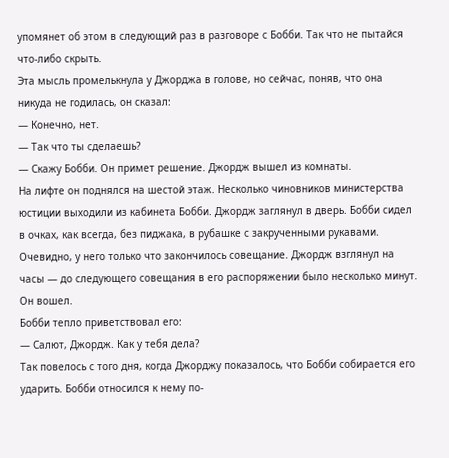упомянет об этом в следующий раз в разговоре с Бобби. Так что не пытайся что-либо скрыть.
Эта мысль промелькнула у Джорджа в голове, но сейчас, поняв, что она никуда не годилась, он сказал:
— Конечно, нет.
— Так что ты сделаешь?
— Скажу Бобби. Он примет решение. Джордж вышел из комнаты.
На лифте он поднялся на шестой этаж. Несколько чиновников министерства юстиции выходили из кабинета Бобби. Джордж заглянул в дверь. Бобби сидел в очках, как всегда, без пиджака, в рубашке с закрученными рукавами. Очевидно, у него только что закончилось совещание. Джордж взглянул на часы — до следующего совещания в его распоряжении было несколько минут. Он вошел.
Бобби тепло приветствовал его:
— Салют, Джордж. Как у тебя дела?
Так повелось с того дня, когда Джорджу показалось, что Бобби собирается его ударить. Бобби относился к нему по-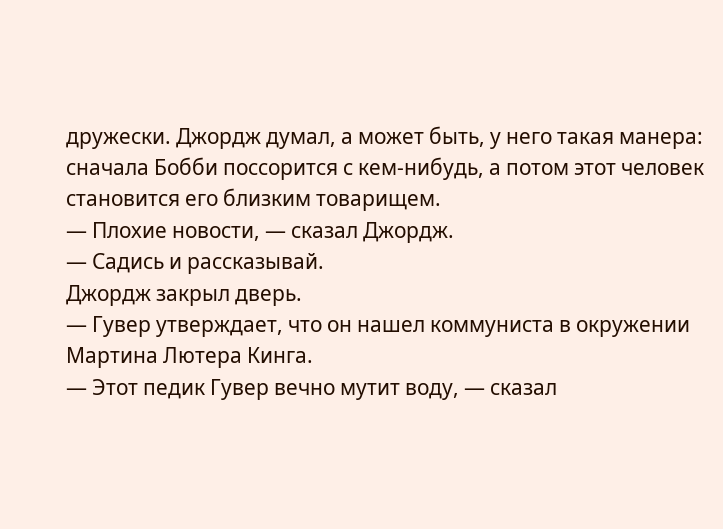дружески. Джордж думал, а может быть, у него такая манера: сначала Бобби поссорится с кем-нибудь, а потом этот человек становится его близким товарищем.
— Плохие новости, — сказал Джордж.
— Садись и рассказывай.
Джордж закрыл дверь.
— Гувер утверждает, что он нашел коммуниста в окружении Мартина Лютера Кинга.
— Этот педик Гувер вечно мутит воду, — сказал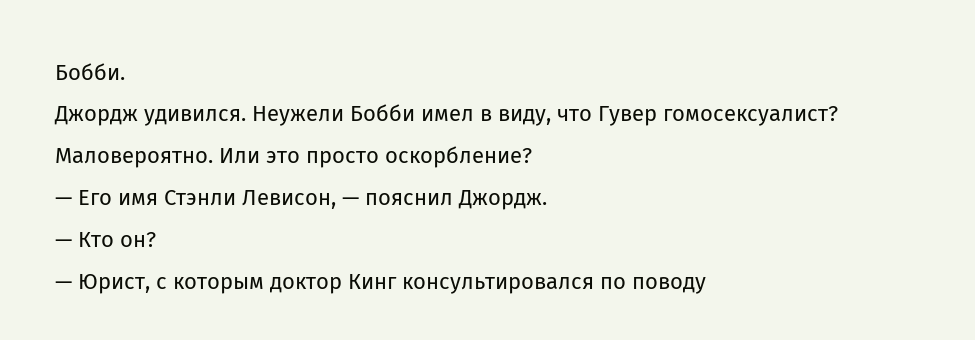Бобби.
Джордж удивился. Неужели Бобби имел в виду, что Гувер гомосексуалист? Маловероятно. Или это просто оскорбление?
— Его имя Стэнли Левисон, — пояснил Джордж.
— Кто он?
— Юрист, с которым доктор Кинг консультировался по поводу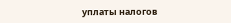уплаты налогов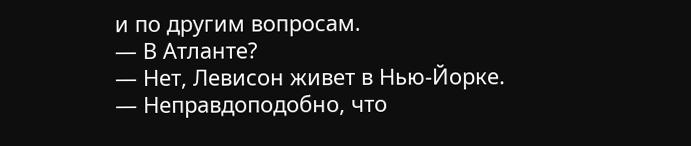и по другим вопросам.
— В Атланте?
— Нет, Левисон живет в Нью-Йорке.
— Неправдоподобно, что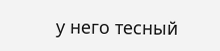у него тесный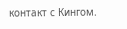контакт с Кингом.